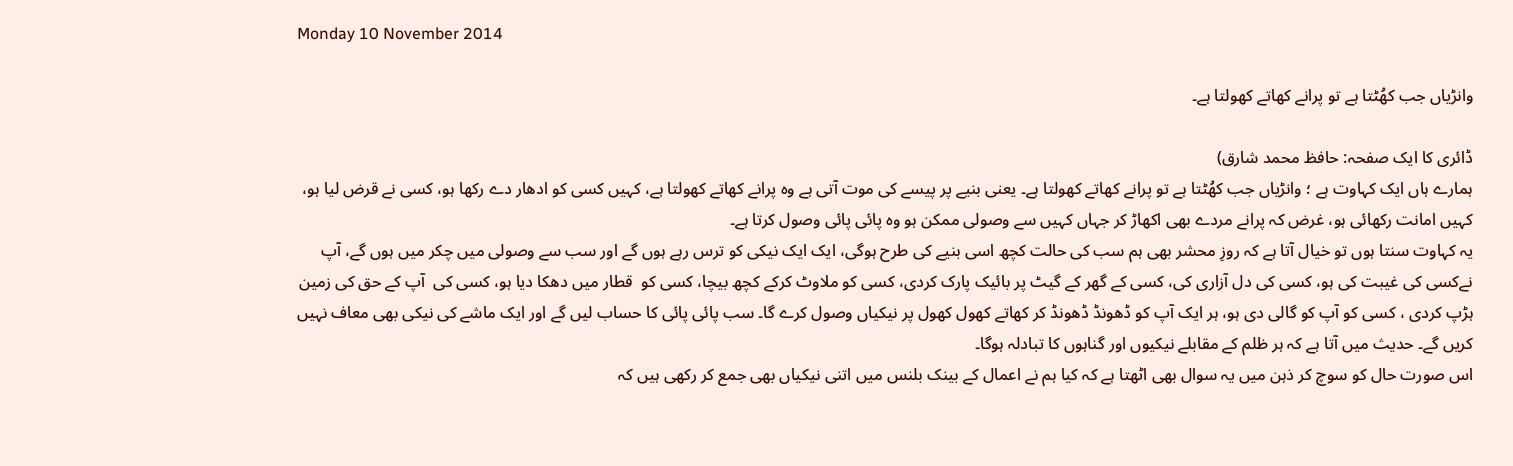Monday 10 November 2014

وانڑیاں جب کھُٹتا ہے تو پرانے کھاتے کھولتا ہے۔

ڈائری کا ایک صفحہ: حافظ محمد شارق)
ہمارے ہاں ایک کہاوت ہے ؛ وانڑیاں جب کھُٹتا ہے تو پرانے کھاتے کھولتا ہے۔ یعنی بنیے پر پیسے کی موت آتی ہے وہ پرانے کھاتے کھولتا ہے، کہیں کسی کو ادھار دے رکھا ہو، کسی نے قرض لیا ہو، کہیں امانت رکھائی ہو، غرض کہ پرانے مردے بھی اکھاڑ کر جہاں کہیں سے وصولی ممکن ہو وہ پائی پائی وصول کرتا ہے۔
یہ کہاوت سنتا ہوں تو خیال آتا ہے کہ روزِ محشر بھی ہم سب کی حالت کچھ اسی بنیے کی طرح ہوگی، ایک ایک نیکی کو ترس رہے ہوں گے اور سب سے وصولی میں چکر میں ہوں گے، آپ  نےکسی کی غیبت کی ہو، کسی کی دل آزاری کی، کسی کے گھر کے گیٹ پر بائیک پارک کردی، کسی کو ملاوٹ کرکے کچھ بیچا، کسی کو  قطار میں دھکا دیا ہو، کسی کی  آپ کے حق کی زمین ہڑپ کردی ، کسی کو آپ کو گالی دی ہو، ہر ایک آپ کو ڈھونڈ ڈھونڈ کر کھاتے کھول کھول پر نیکیاں وصول کرے گا۔ سب پائی پائی کا حساب لیں گے اور ایک ماشے کی نیکی بھی معاف نہیں کریں گے۔ حدیث میں آتا ہے کہ ہر ظلم کے مقابلے نیکیوں اور گناہوں کا تبادلہ ہوگا۔
اس صورت حال کو سوچ کر ذہن میں یہ سوال بھی اٹھتا ہے کہ کیا ہم نے اعمال کے بینک بلنس میں اتنی نیکیاں بھی جمع کر رکھی ہیں کہ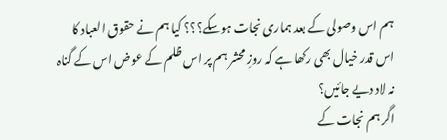ہم اس وصولی کے بعد ہماری نجات ہوسکے؟؟؟ کیا ہم نے حقوق العباد کا اس قدر خیال بھی رکھا ہے کہ روزِ محشر ہم پر اس ظلم کے عوض اس کے گناہ نہ لاد دیے جائیں؟
اگر ہم نجات کے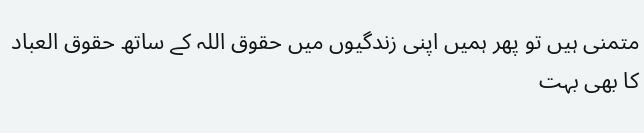متمنی ہیں تو پھر ہمیں اپنی زندگیوں میں حقوق اللہ کے ساتھ حقوق العباد کا بھی بہت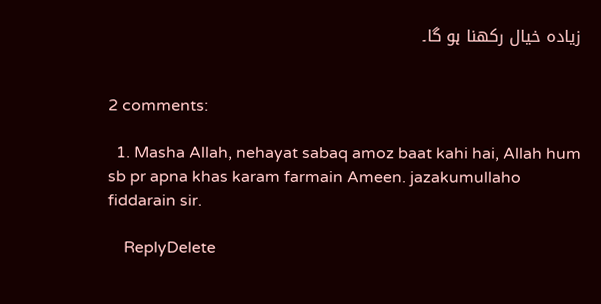زیادہ خیال رکھنا ہو گا۔


2 comments:

  1. Masha Allah, nehayat sabaq amoz baat kahi hai, Allah hum sb pr apna khas karam farmain Ameen. jazakumullaho fiddarain sir.

    ReplyDelete